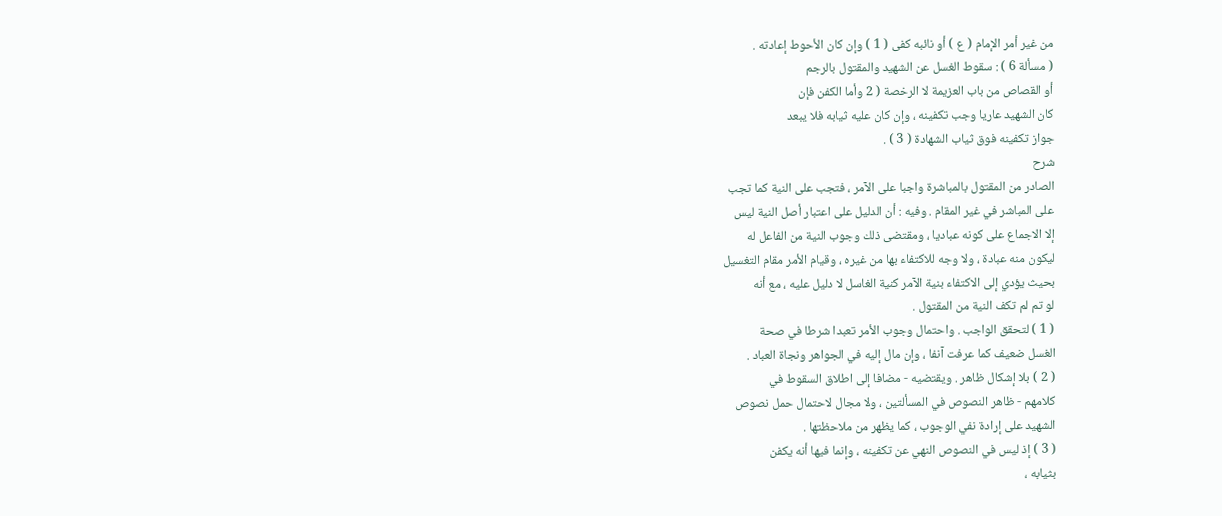من غير أمر الإمام ( ع ) أو نائبه كفى ( 1 ) وإن كان الأحوط إعادته .
( مسألة 6 ) : سقوط الغسل عن الشهيد والمقتول بالرجم
أو القصاص من باب العزيمة لا الرخصة ( 2 وأما الكفن فإن
كان الشهيد عاريا وجب تكفينه ، وإن كان عليه ثيابه فلا يبعد
جواز تكفينه فوق ثياب الشهادة ( 3 ) .
شرح
الصادر من المقتول بالمباشرة واجبا على الآمر ، فتجب على النية كما تجب
على المباشر في غير المقام . وفيه : أن الدليل على اعتبار أصل النية ليس
إلا الاجماع على كونه عباديا ، ومقتضى ذلك وجوب النية من الفاعل له
ليكون منه عبادة ، ولا وجه للاكتفاء بها من غيره ، وقيام الأمر مقام التغسيل
بحيث يؤدي إلى الاكتفاء بنية الآمر كنية الغاسل لا دليل عليه ، مع أنه
لو تم لم تكف النية من المقتول .
( 1 ) لتحقق الواجب . واحتمال وجوب الأمر تعبدا شرطا في صحة
الغسل ضعيف كما عرفت آنفا ، وإن مال إليه في الجواهر ونجاة العباد .
( 2 ) بلا إشكال ظاهر . ويقتضيه - مضافا إلى اطلاق السقوط في
كلامهم - ظاهر النصوص في المسألتين ، ولا مجال لاحتمال حمل نصوص
الشهيد على إرادة نفي الوجوب ، كما يظهر من ملاحظتها .
( 3 ) إذ ليس في النصوص النهي عن تكفينه ، وإنما فيها أنه يكفن
بثيابه ،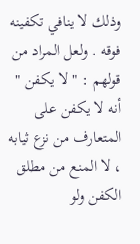وذلك لا ينافي تكفينه فوقه . ولعل المراد من قولهم : " لا يكفن "
أنه لا يكفن على المتعارف من نزع ثيابه ، لا المنع من مطلق الكفن ولو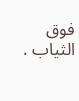فوق الثياب .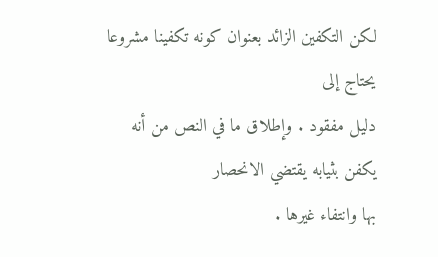لكن التكفين الزائد بعنوان كونه تكفينا مشروعا يحتاج إلى
دليل مفقود . وإطلاق ما في النص من أنه يكفن بثيابه يقتضي الانحصار
بها وانتفاء غيرها .